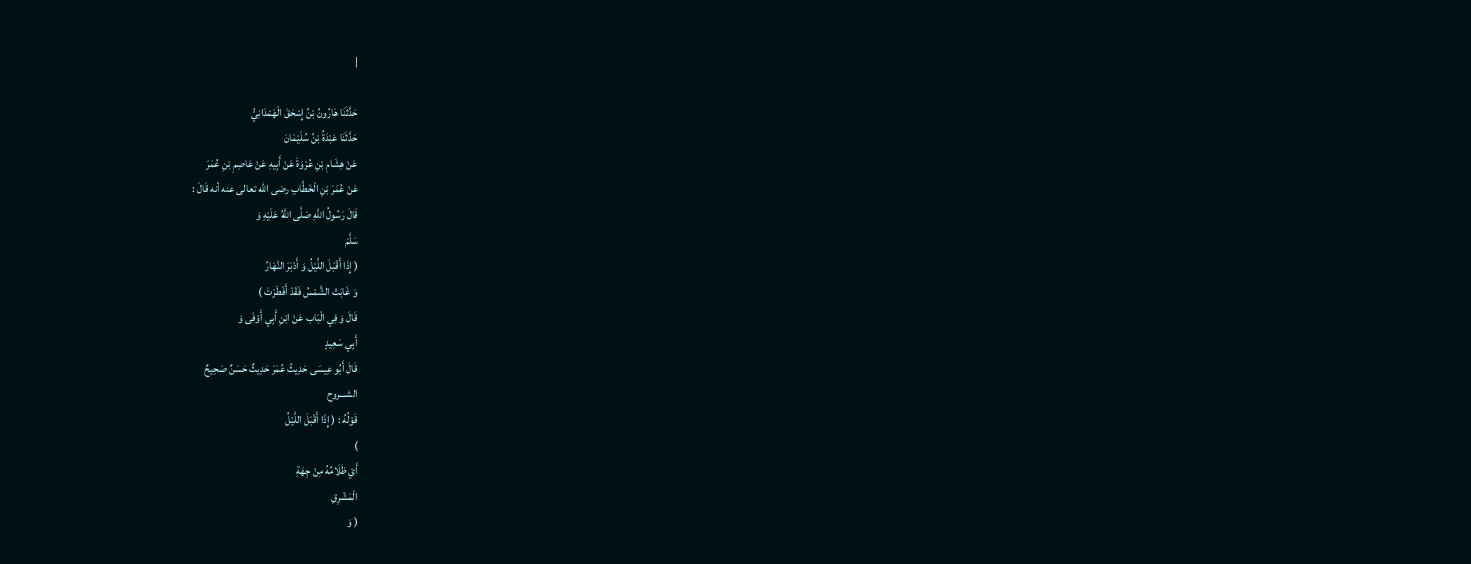|

حَدَّثَنَا هَارُونُ بْنُ إِسْحَقَ الْهَمْدَانِيُّ
حَدَّثَنَا عَبْدَةُ بْنُ سُلَيْمَانَ
عَنْ هِشَامِ بْنِ عُرْوَةَ عَنْ أَبِيهِ عَنْ عَاصِمِ بْنِ عُمَرَ
عَنْ عُمَرَ بْنِ الْخَطَّابِ رضى الله تعالى عنه أنه قَالَ :
قَالَ رَسُولُ اللَّهِ صَلَّى اللَّهُ عَلَيْهِ وَ
سَلَّمَ
( إِذَا أَقْبَلَ اللَّيْلُ وَ أَدْبَرَ النَّهَارُ
وَ غَابَتْ الشَّمْسُ فَقَدْ أَفْطَرْتَ )
قَالَ وَ فِي الْبَاب عَنْ ابْنِ أَبِي أَوْفَى وَ
أَبِي سَعِيدٍ
قَالَ أَبُو عِيسَى حَدِيثُ عُمَرَ حَدِيثٌ حَسَنٌ صَحِيحٌ
الشـــروح
قَوْلُهُ : ( إِذَا أَقْبَلَ اللَّيْلُ
)
أَيْ ظَلَامُهُ مِنْ جِهَةِ
الْمَشْرِقِ
( وَ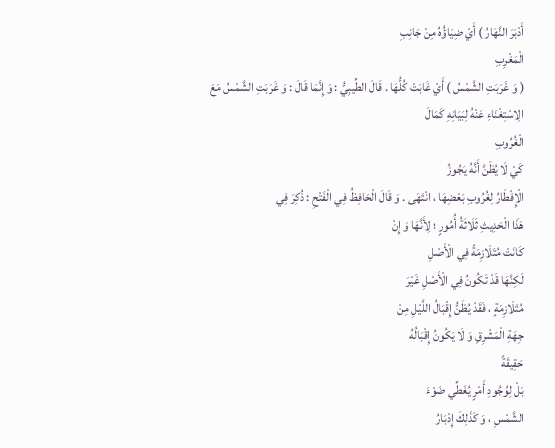أَدْبَرَ النَّهَارُ ) أَيْ ضِيَاؤُهُ مِنْ جَانِبِ
الْمَغْرِبِ
( وَ غَرَبَتِ الشَّمْسُ ) أَيْ غَابَتْ كُلُّهَا . قَالَ الطِّيبِيُّ : وَ إِنَّمَا قَالَ : وَ غَرَبَتِ الشَّمْسُ مَعَ
الِاسْتِغْنَاءِ عَنْهُ لِبَيَانِهِ كَمَالَ
الْغُرُوبِ
كَيْ لَا يُظَنَّ أَنَّهُ يَجُوزُ
الْإِفْطَارُ لِغُرُوبِ بَعْضِهَا ، انْتَهَى . وَ قَالَ الْحَافِظُ فِي الْفَتْحِ : ذُكِرَ فِي
هَذَا الْحَدِيثِ ثَلَاثَةُ أُمُورٍ ؛ لِأَنَّهَا وَ إِنْ
كَانَتْ مُتَلَازِمَةً فِي الْأَصْلِ
لَكِنَّهَا قَدْ تَكُونُ فِي الْأَصْلِ غَيْرَ
مُتَلَازِمَةٍ ، فَقَدْ يُظَنُّ إِقْبَالُ اللَّيْلِ مِنْ
جِهَةِ الْمَشْرِقِ وَ لَا يَكُونُ إِقْبَالُهُ
حَقِيقَةً
بَلْ لِوُجُودِ أَمْرٍ يُغَطِّي ضَوْءَ
الشَّمْسِ ، وَ كَذَلِكَ إِدْبَارُ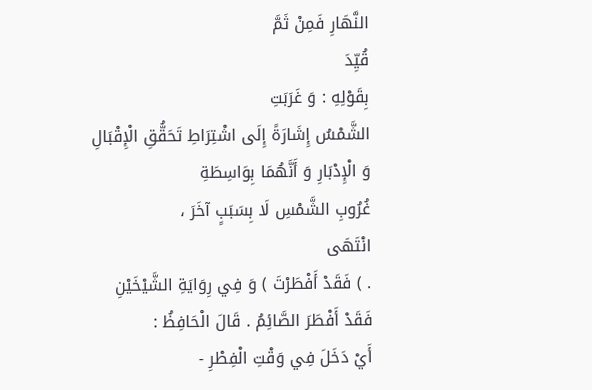النَّهَارِ فَمِنْ ثَمَّ
قُيِّدَ
بِقَوْلِهِ : وَ غَرَبَتِ
الشَّمْسُ إِشَارَةً إِلَى اشْتِرَاطِ تَحَقُّقِ الْإِقْبَالِ
وَ الْإِدْبَارِ وَ أَنَّهُمَا بِوَاسِطَةِ
غُرُوبِ الشَّمْسِ لَا بِسَبَبٍ آخَرَ ،
انْتَهَى
. ) فَقَدْ أَفْطَرْتَ ) وَ فِي رِوَايَةِ الشَّيْخَيْنِ
فَقَدْ أَفْطَرَ الصَّائِمُ . قَالَ الْحَافِظُ :
أَيْ دَخَلَ فِي وَقْتِ الْفِطْرِ -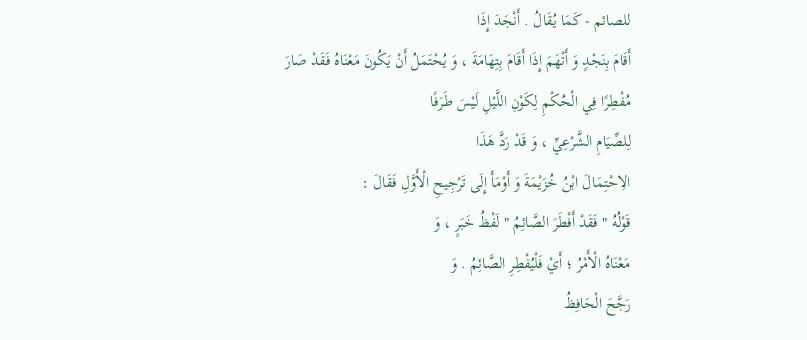للصائم - كَمَا يُقَالُ . أَنْجَدَ إِذَا
أَقَامَ بِنَجْدٍ وَ أَتْهَمَ إِذَا أَقَامَ بِتِهَامَةَ ، وَ يُحْتَمَلُ أَنْ يَكُونَ مَعْنَاهُ فَقَدْ صَارَ
مُفْطِرًا فِي الْحُكْمِ لِكَوْنِ اللَّيْلِ لَيْسَ طَرَفًا
لِلصِّيَامِ الشَّرْعِيِّ ، وَ قَدْ رَدَّ هَذَا
الِاحْتِمَالَ ابْنُ خُزَيْمَةَ وَ أَوْمَأَ إِلَى تَرْجِيحِ الْأَوَّلِ فَقَالَ :
قَوْلُهُ " فَقَدْ أَفْطَرَ الصَّائِمُ " لَفْظُ خَبَرٍ ، وَ
مَعْنَاهُ الْأَمْرُ ؛ أَيْ فَلْيُفْطِرِ الصَّائِمُ . وَ
رَجَّحَ الْحَافِظُ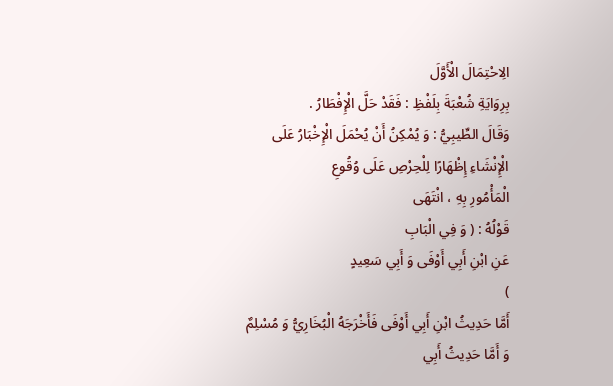الِاحْتِمَالَ الْأَوَّلَ
بِرِوَايَةِ شُعْبَةَ بِلَفْظِ : فَقَدْ حَلَّ الْإِفْطَارُ .
وَقَالَ الطِّيبِيُّ : وَ يُمْكِنُ أَنْ يُحْمَلَ الْإِخْبَارُ عَلَى
الْإِنْشَاءِ إِظْهَارًا لِلْحِرْصِ عَلَى وُقُوعِ
الْمَأْمُورِ بِهِ ، انْتَهَى
قَوْلُهُ : ( وَ فِي الْبَابِ
عَنِ ابْنِ أَبِي أَوْفَى وَ أَبِي سَعِيدٍ
)
أَمَّا حَدِيثُ ابْنِ أَبِي أَوْفَى فَأَخْرَجَهُ الْبُخَارِيُّ وَ مُسْلِمٌ
وَ أَمَّا حَدِيثُ أَبِي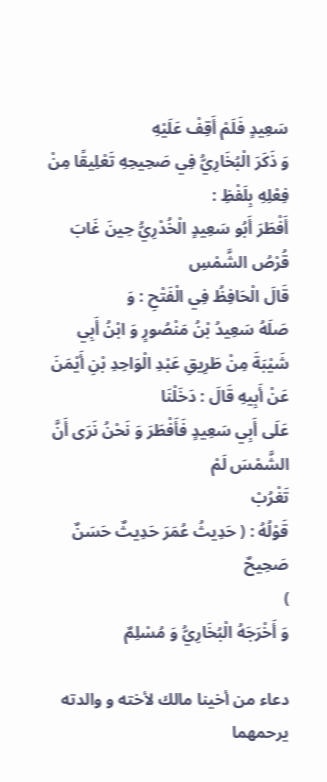سَعِيدٍ فَلَمْ أَقِفْ عَلَيْهِ
وَ ذَكَرَ الْبُخَارِيُّ فِي صَحِيحِهِ تَعْلِيقًا مِنْ فِعْلِهِ بِلَفْظِ :
أَفْطَرَ أَبُو سَعِيدٍ الْخُدْرِيُّ حِينَ غَابَ قُرْصُ الشَّمْسِ
قَالَ الْحَافِظُ فِي الْفَتْحِ : وَ
صَلَهُ سَعِيدُ بْنُ مَنْصُورٍ وَ ابْنُ أَبِي شَيْبَةَ مِنْ طَرِيقِ عَبْدِ الْوَاحِدِ بْنِ أَيْمَنَ
عَنْ أَبِيهِ قَالَ : دَخَلْنَا
عَلَى أَبِي سَعِيدٍ فَأَفْطَرَ وَ نَحْنُ نَرَى أَنَّ الشَّمْسَ لَمْ
تَغْرُبْ
قَوْلُهُ : ( حَدِيثُ عُمَرَ حَدِيثٌ حَسَنٌ صَحِيحٌ
)
وَ أَخْرَجَهُ الْبُخَارِيُّ وَ مُسْلِمٌ

دعاء من أخينا مالك لأخته و والدته يرحمهما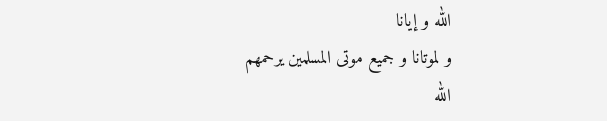الله و إيانا
و لموتانا و جميع موتى المسلمين يرحمهم
الله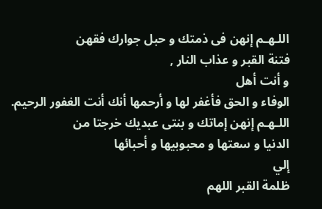اللـهـم إنهن فى ذمتك و حبل جوارك فقهن
فتنة القبر و عذاب النار ,
و أنت أهل
الوفاء و الحق فأغفر لها و أرحمها أنك أنت الغفور الرحيم.
اللـهـم إنهن إماتك و بنتى عبديك خرجتا من
الدنيا و سعتها و محبوبيها و أحبائها
إلي
ظلمة القبر اللهم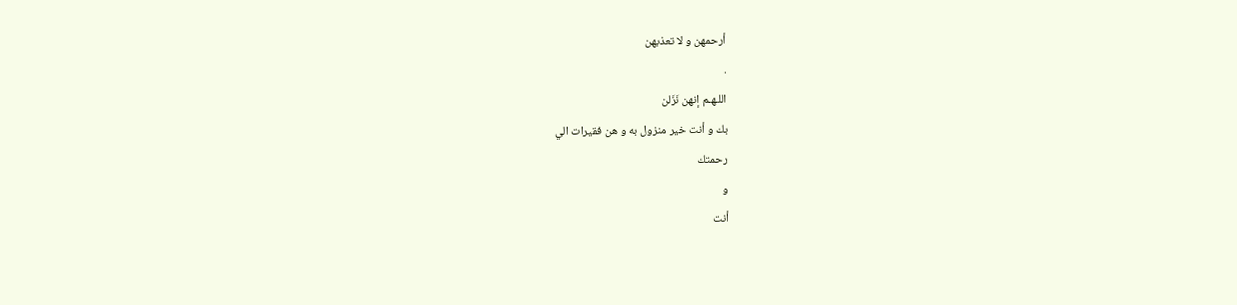أرحمهن و لا تعذبهن
.
اللـهـم إنهن نَزَلن
بك و أنت خير منزول به و هن فقيرات الي
رحمتك
و
أنت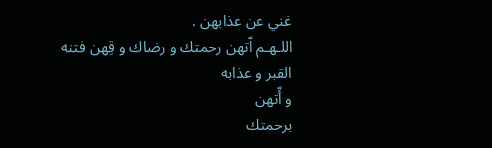غني عن عذابهن .
اللـهـم اّتهن رحمتك و رضاك و قِهن فتنه
القبر و عذابه
و أّتهن
برحمتك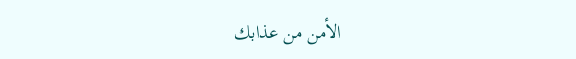الأمن من عذابك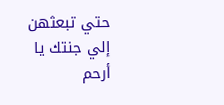حتي تبعثهن إلي جنتك يا أرحم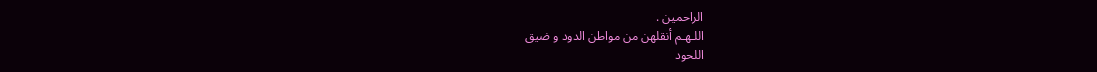الراحمين .
اللـهـم أنقلهن من مواطن الدود و ضيق
اللحود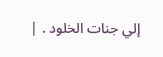إلي جنات الخلود . |